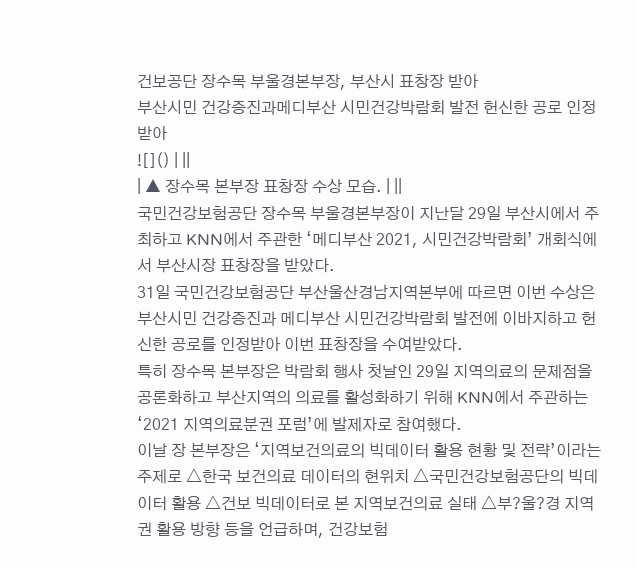건보공단 장수목 부울경본부장, 부산시 표창장 받아
부산시민 건강증진과메디부산 시민건강박람회 발전 헌신한 공로 인정받아
![]() | ||
| ▲ 장수목 본부장 표창장 수상 모습. | ||
국민건강보험공단 장수목 부울경본부장이 지난달 29일 부산시에서 주최하고 KNN에서 주관한 ‘메디부산 2021, 시민건강박람회’ 개회식에서 부산시장 표창장을 받았다.
31일 국민건강보험공단 부산울산경남지역본부에 따르면 이번 수상은 부산시민 건강증진과 메디부산 시민건강박람회 발전에 이바지하고 헌신한 공로를 인정받아 이번 표창장을 수여받았다.
특히 장수목 본부장은 박람회 행사 첫날인 29일 지역의료의 문제점을 공론화하고 부산지역의 의료를 활성화하기 위해 KNN에서 주관하는 ‘2021 지역의료분권 포럼’에 발제자로 참여했다.
이날 장 본부장은 ‘지역보건의료의 빅데이터 활용 현황 및 전략’이라는 주제로 △한국 보건의료 데이터의 현위치 △국민건강보험공단의 빅데이터 활용 △건보 빅데이터로 본 지역보건의료 실태 △부?울?경 지역권 활용 방향 등을 언급하며, 건강보험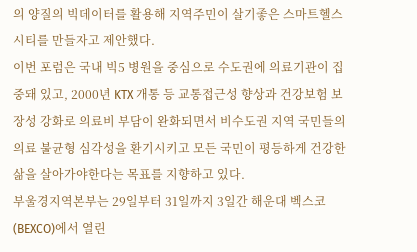의 양질의 빅데이터를 활용해 지역주민이 살기좋은 스마트헬스시티를 만들자고 제안했다.
이번 포럼은 국내 빅5 병원을 중심으로 수도권에 의료기관이 집중돼 있고, 2000년 KTX 개통 등 교통접근성 향상과 건강보험 보장성 강화로 의료비 부담이 완화되면서 비수도권 지역 국민들의 의료 불균형 심각성을 환기시키고 모든 국민이 평등하게 건강한 삶을 살아가야한다는 목표를 지향하고 있다.
부울경지역본부는 29일부터 31일까지 3일간 해운대 벡스코(BEXCO)에서 열린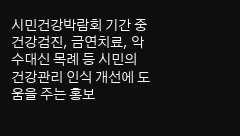시민건강박람회 기간 중 건강검진, 금연치료, 악수대신 목례 등 시민의 건강관리 인식 개선에 도움을 주는 홍보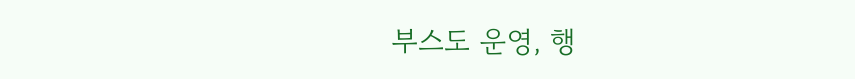부스도 운영, 행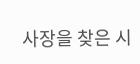사장을 찾은 시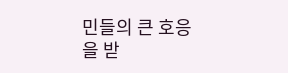민들의 큰 호응을 받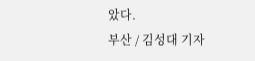았다.
부산 / 김성대 기자